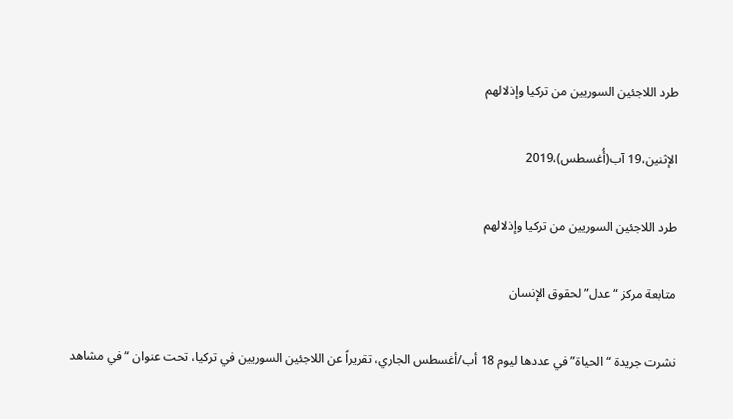طرد اللاجئين السوريين من تركيا وإذلالهم

الإثنين،19 آب(أُغسطس)،2019

طرد اللاجئين السوريين من تركيا وإذلالهم

متابعة مركز “عدل” لحقوق الإنسان

نشرت جريدة “الحياة” في عددها ليوم 18 أب/أغسطس الجاري، تقريراً عن اللاجئين السوريين في تركيا، تحت عنوان “في مشاهد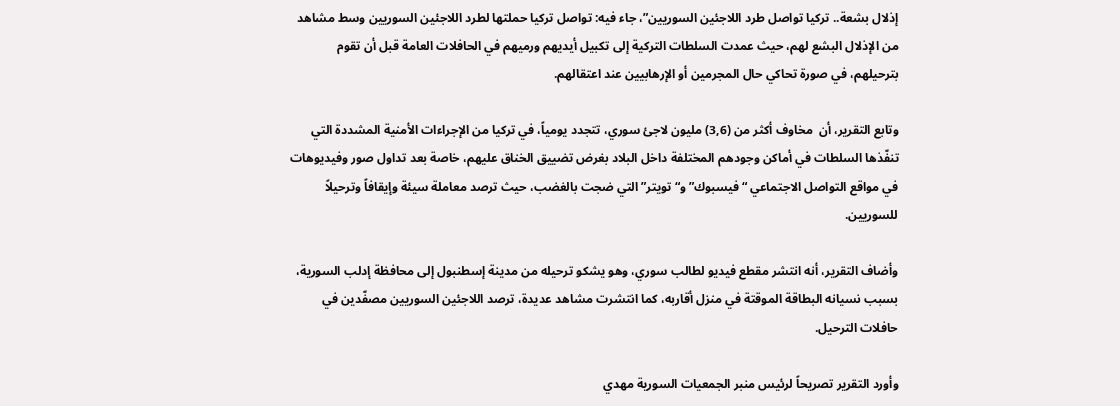إذلال بشعة.. تركيا تواصل طرد اللاجئين السوريين”، جاء فيه: تواصل تركيا حملتها لطرد اللاجئين السوريين وسط مشاهد من الإذلال البشع لهم، حيث عمدت السلطات التركية إلى تكبيل أيديهم ورميهم في الحافلات العامة قبل أن تقوم بترحيلهم، في صورة تحاكي حال المجرمين أو الإرهابيين عند اعتقالهم.

وتابع التقرير، أن  مخاوف أكثر من (3,6) مليون لاجئ سوري، تتجدد يومياً، في تركيا من الإجراءات الأمنية المشددة التي تنفّذها السلطات في أماكن وجودهم المختلفة داخل البلاد بغرض تضييق الخناق عليهم، خاصة بعد تداول صور وفيديوهات في مواقع التواصل الاجتماعي “فيسبوك” و“تويتر” التي ضجت بالغضب، حيث ترصد معاملة سيئة وإيقافاً وترحيلاً للسوريين.

وأضاف التقرير، أنه انتشر مقطع فيديو لطالب سوري، وهو يشكو ترحيله من مدينة إسطنبول إلى محافظة إدلب السورية، بسبب نسيانه البطاقة الموقتة في منزل أقاربه، كما انتشرت مشاهد عديدة، ترصد اللاجئين السوريين مصفّدين في حافلات الترحيل.

وأورد التقرير تصريحاً لرئيس منبر الجمعيات السورية مهدي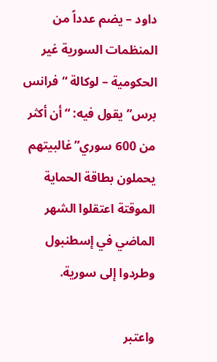داود – يضم عدداً من المنظمات السورية غير الحكومية – لوكالة “فرانس برس” يقول فيه: “أن أكثر من 600 سوري” غالبيتهم يحملون بطاقة الحماية الموقتة اعتقلوا الشهر الماضي في إسطنبول وطردوا إلى سورية.

واعتبر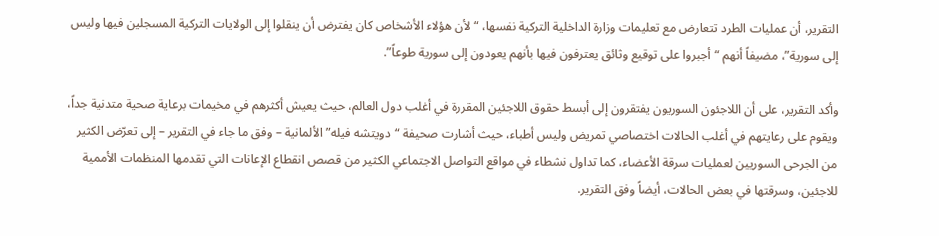التقرير، أن عمليات الطرد تتعارض مع تعليمات وزارة الداخلية التركية نفسها، “لأن هؤلاء الأشخاص كان يفترض أن ينقلوا إلى الولايات التركية المسجلين فيها وليس إلى سورية”، مضيفاً أنهم “أجبروا على توقيع وثائق يعترفون فيها بأنهم يعودون إلى سورية طوعاً”.

وأكد التقرير، على أن اللاجئون السوريون يفتقرون إلى أبسط حقوق اللاجئين المقررة في أغلب دول العالم، حيث يعيش أكثرهم في مخيمات برعاية صحية متدنية جداً، ويقوم على رعايتهم في أغلب الحالات اختصاصي تمريض وليس أطباء، حيث أشارت صحيفة “دويتشه فيله” الألمانية – وفق ما جاء في التقرير – إلى تعرّض الكثير من الجرحى السوريين لعمليات سرقة الأعضاء، كما تداول نشطاء في مواقع التواصل الاجتماعي الكثير من قصص انقطاع الإعانات التي تقدمها المنظمات الأممية للاجئين، وسرقتها في بعض الحالات، أيضاً وفق التقرير.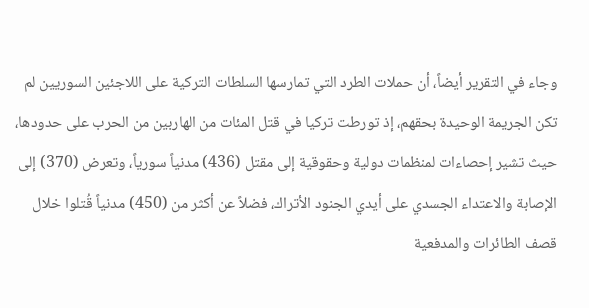وجاء في التقرير أيضاً، أن حملات الطرد التي تمارسها السلطات التركية على اللاجئين السوريين لم تكن الجريمة الوحيدة بحقهم، إذ تورطت تركيا في قتل المئات من الهاربين من الحرب على حدودها، حيث تشير إحصاءات لمنظمات دولية وحقوقية إلى مقتل (436) مدنياً سورياً، وتعرض (370) إلى الإصابة والاعتداء الجسدي على أيدي الجنود الأتراك، فضلاً عن أكثر من (450) مدنياً قُتلوا خلال قصف الطائرات والمدفعية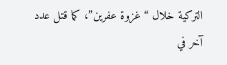التركية خلال “غزوة عفرين”، كما قتل عدد آخر في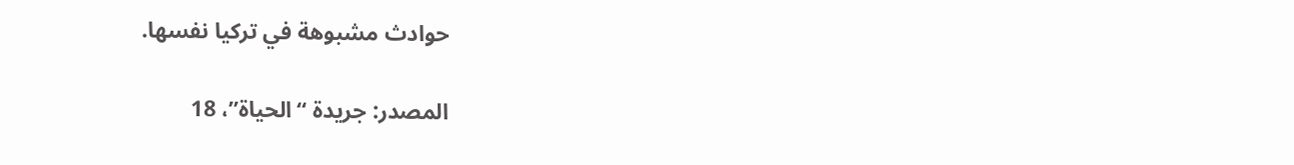حوادث مشبوهة في تركيا نفسها.

المصدر: جريدة “الحياة”، 18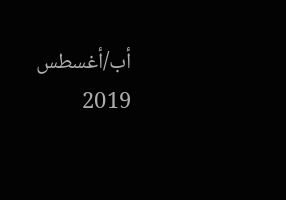أب/أغسطس 2019